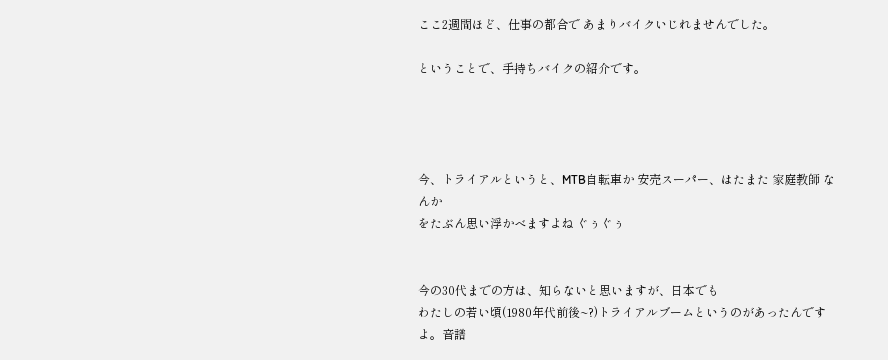ここ2週間ほど、仕事の都合で あまりバイクいじれませんでした。

ということで、手持ちバイクの紹介です。




今、トライアルというと、MTB自転車か 安売スーパー、はたまた 家庭教師 なんか
をたぶん思い浮かべますよね ぐぅぐぅ


今の30代までの方は、知らないと思いますが、日本でも
わたしの若い頃(1980年代前後~?)トライアルブームというのがあったんですよ。音譜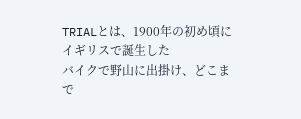TRIALとは、1900年の初め頃にイギリスで誕生した
バイクで野山に出掛け、どこまで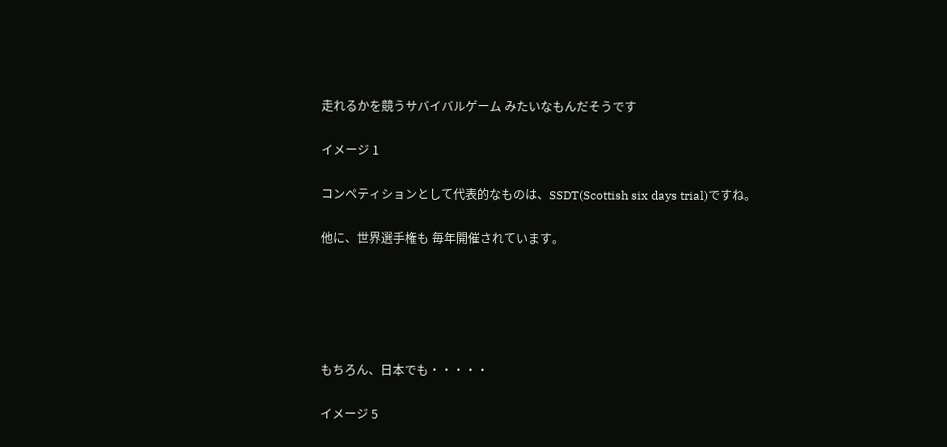走れるかを競うサバイバルゲーム みたいなもんだそうです

イメージ 1

コンペティションとして代表的なものは、SSDT(Scottish six days trial)ですね。

他に、世界選手権も 毎年開催されています。





もちろん、日本でも・・・・・

イメージ 5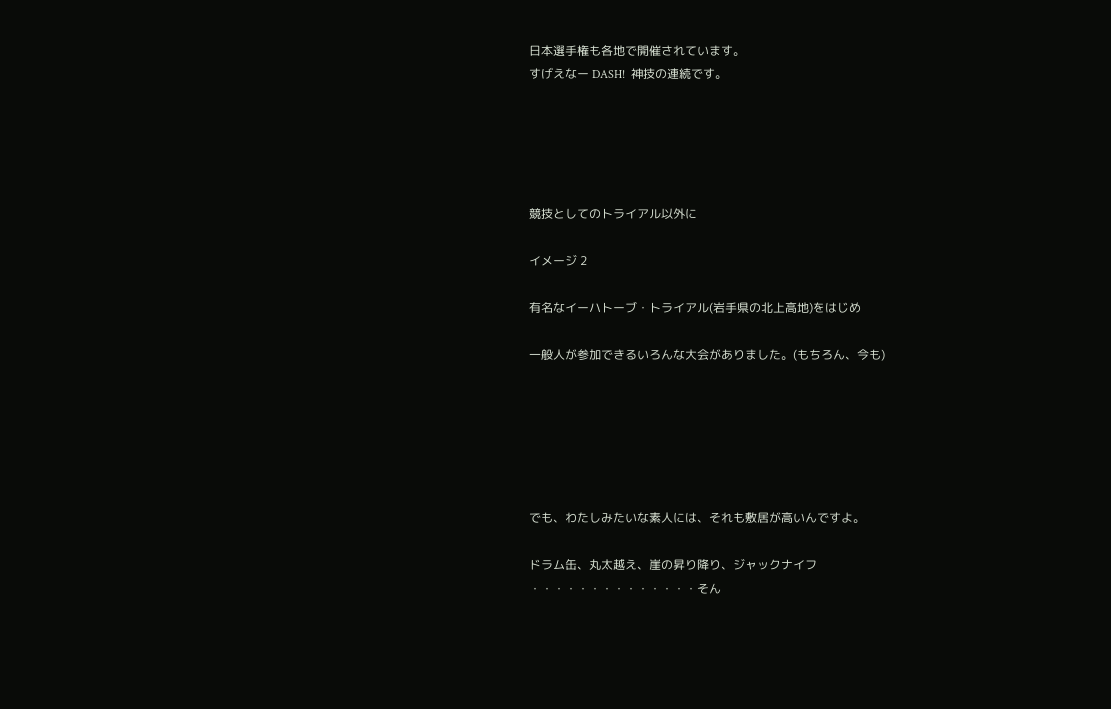日本選手権も各地で開催されています。
すげえなー DASH!  神技の連続です。





競技としてのトライアル以外に

イメージ 2

有名なイーハトーブ・トライアル(岩手県の北上高地)をはじめ

一般人が参加できるいろんな大会がありました。(もちろん、今も)






でも、わたしみたいな素人には、それも敷居が高いんですよ。

ドラム缶、丸太越え、崖の昇り降り、ジャックナイフ
・・・・・・・・・・・・・・そん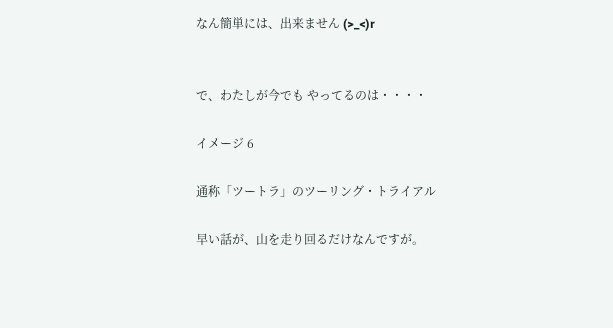なん簡単には、出来ません (>_<)r


で、わたしが今でも やってるのは・・・・

イメージ 6

通称「ツートラ」のツーリング・トライアル

早い話が、山を走り回るだけなんですが。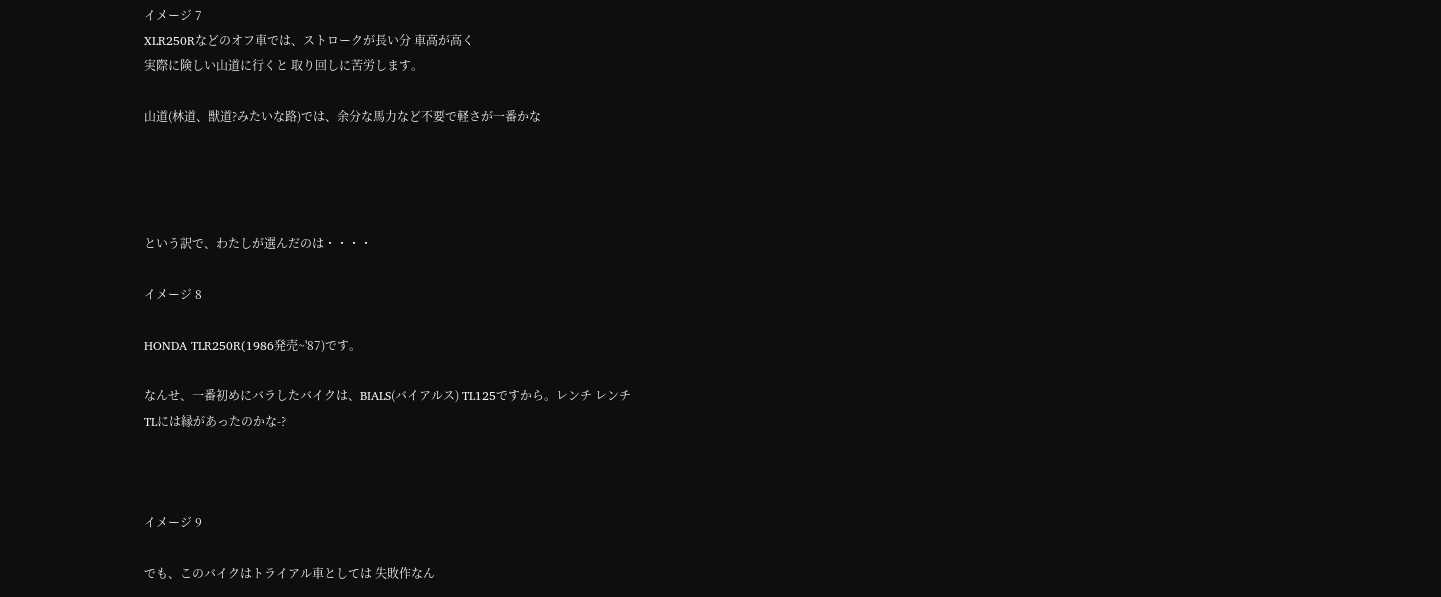イメージ 7
XLR250Rなどのオフ車では、ストロークが長い分 車高が高く
実際に険しい山道に行くと 取り回しに苦労します。

山道(林道、獣道?みたいな路)では、余分な馬力など不要で軽さが一番かな




という訳で、わたしが選んだのは・・・・

イメージ 8

HONDA TLR250R(1986発売~'87)です。

なんせ、一番初めにバラしたバイクは、BIALS(バイアルス) TL125ですから。レンチ レンチ
TLには縁があったのかな-?



イメージ 9

でも、このバイクはトライアル車としては 失敗作なん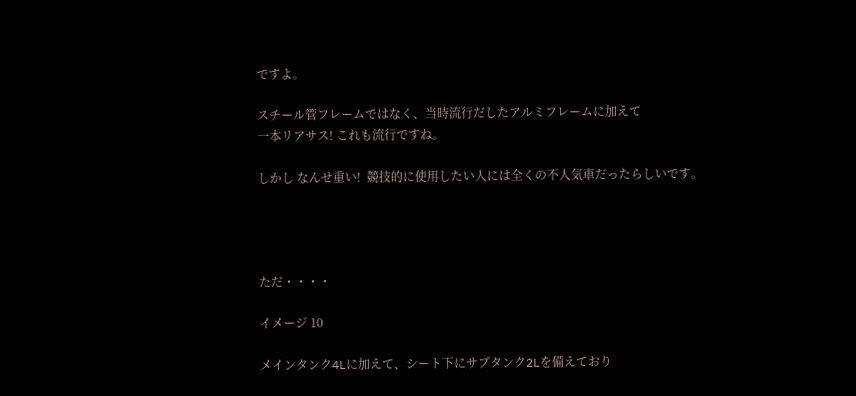ですよ。

スチール管フレームではなく、当時流行だしたアルミフレームに加えて
一本リアサス! これも流行ですね。

しかし なんせ重い!  競技的に使用したい人には全くの不人気車だったらしいです。




ただ・・・・

イメージ 10

メインタンク4Lに加えて、シート下にサブタンク2Lを備えており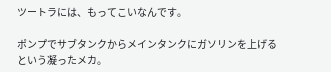ツートラには、もってこいなんです。

ポンプでサブタンクからメインタンクにガソリンを上げるという凝ったメカ。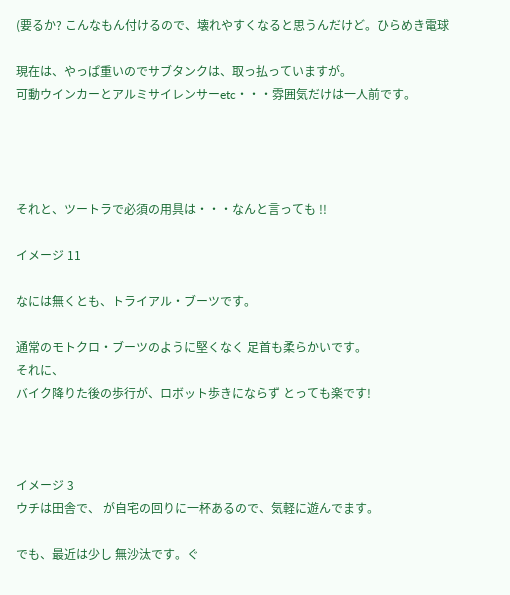(要るか? こんなもん付けるので、壊れやすくなると思うんだけど。ひらめき電球

現在は、やっぱ重いのでサブタンクは、取っ払っていますが。
可動ウインカーとアルミサイレンサーetc・・・雰囲気だけは一人前です。




それと、ツートラで必須の用具は・・・なんと言っても !!

イメージ 11

なには無くとも、トライアル・ブーツです。

通常のモトクロ・ブーツのように堅くなく 足首も柔らかいです。
それに、
バイク降りた後の歩行が、ロボット歩きにならず とっても楽です!



イメージ 3
ウチは田舎で、 が自宅の回りに一杯あるので、気軽に遊んでます。

でも、最近は少し 無沙汰です。ぐ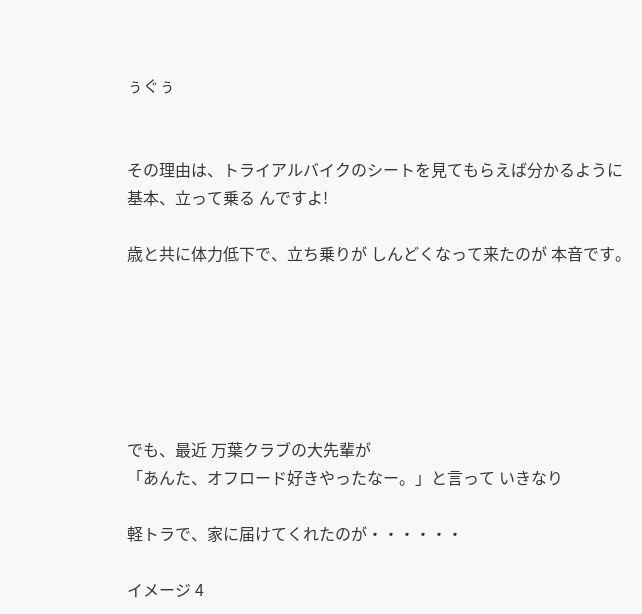ぅぐぅ


その理由は、トライアルバイクのシートを見てもらえば分かるように
基本、立って乗る んですよ!

歳と共に体力低下で、立ち乗りが しんどくなって来たのが 本音です。






でも、最近 万葉クラブの大先輩が
「あんた、オフロード好きやったなー。」と言って いきなり

軽トラで、家に届けてくれたのが・・・・・・

イメージ 4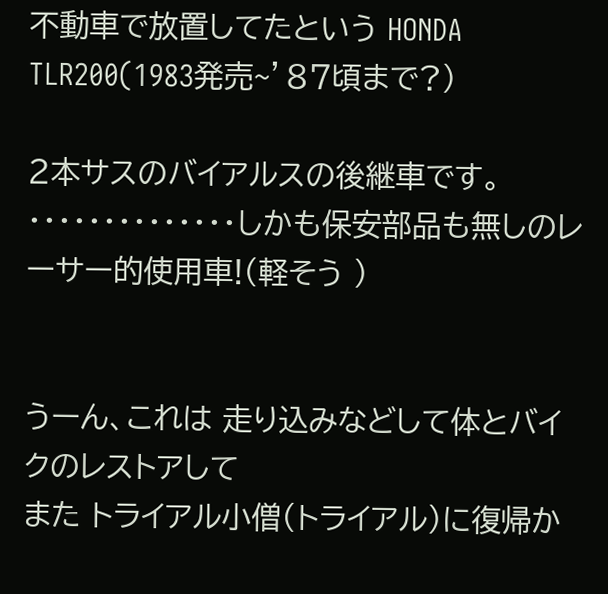不動車で放置してたという HONDA TLR200(1983発売~’87頃まで?)

2本サスのバイアルスの後継車です。
・・・・・・・・・・・・・・しかも保安部品も無しのレーサー的使用車!(軽そう )


うーん、これは 走り込みなどして体とバイクのレストアして
また トライアル小僧(トライアル)に復帰か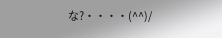な?・・・・(^^)/